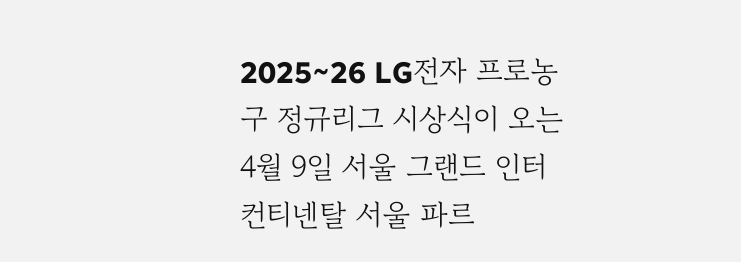2025~26 LG전자 프로농구 정규리그 시상식이 오는 4월 9일 서울 그랜드 인터컨티넨탈 서울 파르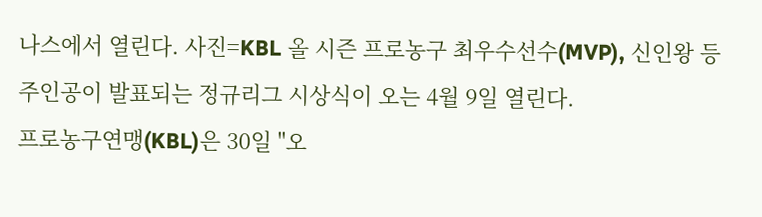나스에서 열린다. 사진=KBL 올 시즌 프로농구 최우수선수(MVP), 신인왕 등 주인공이 발표되는 정규리그 시상식이 오는 4월 9일 열린다.
프로농구연맹(KBL)은 30일 "오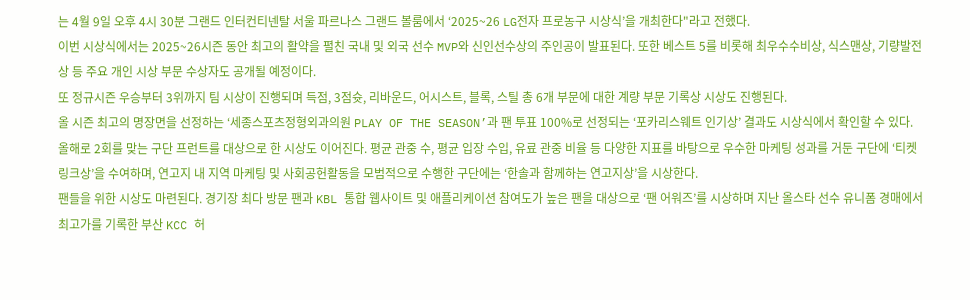는 4월 9일 오후 4시 30분 그랜드 인터컨티넨탈 서울 파르나스 그랜드 볼룸에서 ‘2025~26 LG전자 프로농구 시상식’을 개최한다"라고 전했다.
이번 시상식에서는 2025~26시즌 동안 최고의 활약을 펼친 국내 및 외국 선수 MVP와 신인선수상의 주인공이 발표된다. 또한 베스트 5를 비롯해 최우수수비상, 식스맨상, 기량발전상 등 주요 개인 시상 부문 수상자도 공개될 예정이다.
또 정규시즌 우승부터 3위까지 팀 시상이 진행되며 득점, 3점슛, 리바운드, 어시스트, 블록, 스틸 총 6개 부문에 대한 계량 부문 기록상 시상도 진행된다.
올 시즌 최고의 명장면을 선정하는 ‘세종스포츠정형외과의원 PLAY OF THE SEASON’과 팬 투표 100%로 선정되는 ‘포카리스웨트 인기상’ 결과도 시상식에서 확인할 수 있다.
올해로 2회를 맞는 구단 프런트를 대상으로 한 시상도 이어진다. 평균 관중 수, 평균 입장 수입, 유료 관중 비율 등 다양한 지표를 바탕으로 우수한 마케팅 성과를 거둔 구단에 ‘티켓링크상’을 수여하며, 연고지 내 지역 마케팅 및 사회공헌활동을 모범적으로 수행한 구단에는 ‘한솔과 함께하는 연고지상’을 시상한다.
팬들을 위한 시상도 마련된다. 경기장 최다 방문 팬과 KBL 통합 웹사이트 및 애플리케이션 참여도가 높은 팬을 대상으로 ‘팬 어워즈’를 시상하며 지난 올스타 선수 유니폼 경매에서 최고가를 기록한 부산 KCC 허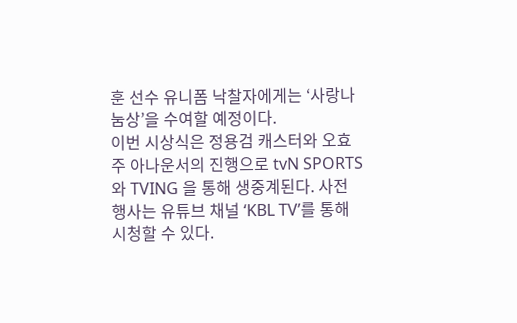훈 선수 유니폼 낙찰자에게는 ‘사랑나눔상’을 수여할 예정이다.
이번 시상식은 정용검 캐스터와 오효주 아나운서의 진행으로 tvN SPORTS와 TVING 을 통해 생중계된다. 사전 행사는 유튜브 채널 ‘KBL TV’를 통해 시청할 수 있다.